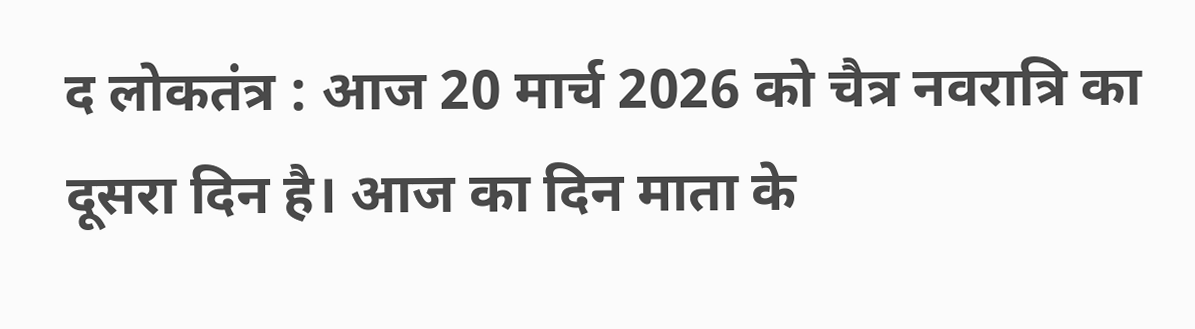द लोकतंत्र : आज 20 मार्च 2026 को चैत्र नवरात्रि का दूसरा दिन है। आज का दिन माता के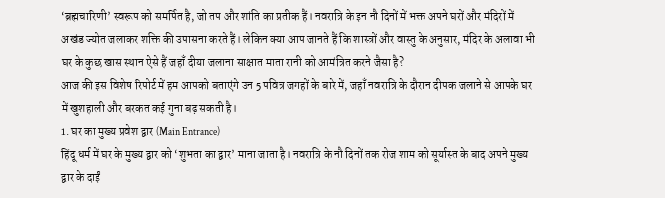‘ब्रह्मचारिणी’ स्वरूप को समर्पित है, जो तप और शांति का प्रतीक हैं। नवरात्रि के इन नौ दिनों में भक्त अपने घरों और मंदिरों में अखंड ज्योत जलाकर शक्ति की उपासना करते हैं। लेकिन क्या आप जानते हैं कि शास्त्रों और वास्तु के अनुसार, मंदिर के अलावा भी घर के कुछ खास स्थान ऐसे हैं जहाँ दीया जलाना साक्षात माता रानी को आमंत्रित करने जैसा है?
आज की इस विशेष रिपोर्ट में हम आपको बताएंगे उन 5 पवित्र जगहों के बारे में, जहाँ नवरात्रि के दौरान दीपक जलाने से आपके घर में खुशहाली और बरकत कई गुना बढ़ सकती है।
1. घर का मुख्य प्रवेश द्वार (Main Entrance)
हिंदू धर्म में घर के मुख्य द्वार को ‘शुभता का द्वार’ माना जाता है। नवरात्रि के नौ दिनों तक रोज शाम को सूर्यास्त के बाद अपने मुख्य द्वार के दाईं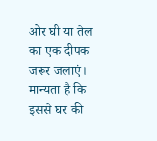ओर घी या तेल का एक दीपक जरूर जलाएं। मान्यता है कि इससे घर की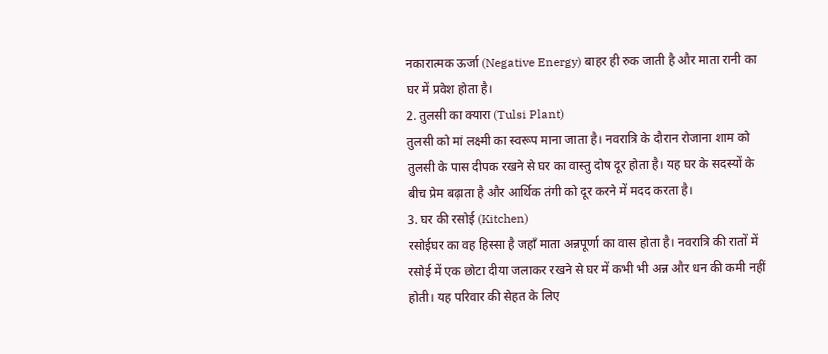नकारात्मक ऊर्जा (Negative Energy) बाहर ही रुक जाती है और माता रानी का घर में प्रवेश होता है।
2. तुलसी का क्यारा (Tulsi Plant)
तुलसी को मां लक्ष्मी का स्वरूप माना जाता है। नवरात्रि के दौरान रोजाना शाम को तुलसी के पास दीपक रखने से घर का वास्तु दोष दूर होता है। यह घर के सदस्यों के बीच प्रेम बढ़ाता है और आर्थिक तंगी को दूर करने में मदद करता है।
3. घर की रसोई (Kitchen)
रसोईघर का वह हिस्सा है जहाँ माता अन्नपूर्णा का वास होता है। नवरात्रि की रातों में रसोई में एक छोटा दीया जलाकर रखने से घर में कभी भी अन्न और धन की कमी नहीं होती। यह परिवार की सेहत के लिए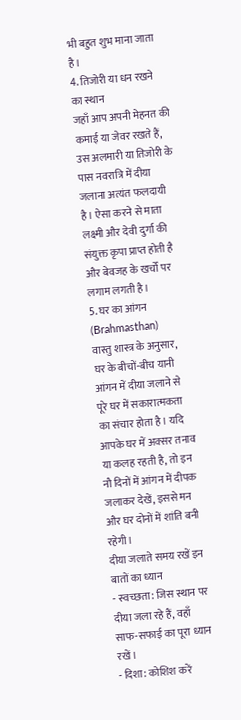भी बहुत शुभ माना जाता है।
4. तिजोरी या धन रखने का स्थान
जहाँ आप अपनी मेहनत की कमाई या जेवर रखते हैं, उस अलमारी या तिजोरी के पास नवरात्रि में दीया जलाना अत्यंत फलदायी है। ऐसा करने से माता लक्ष्मी और देवी दुर्गा की संयुक्त कृपा प्राप्त होती है और बेवजह के खर्चों पर लगाम लगती है।
5. घर का आंगन (Brahmasthan)
वास्तु शास्त्र के अनुसार, घर के बीचों-बीच यानी आंगन में दीया जलाने से पूरे घर में सकारात्मकता का संचार होता है। यदि आपके घर में अक्सर तनाव या कलह रहती है, तो इन नौ दिनों में आंगन में दीपक जलाकर देखें, इससे मन और घर दोनों में शांति बनी रहेगी।
दीया जलाते समय रखें इन बातों का ध्यान
- स्वच्छता: जिस स्थान पर दीया जला रहे हैं, वहाँ साफ-सफाई का पूरा ध्यान रखें।
- दिशा: कोशिश करें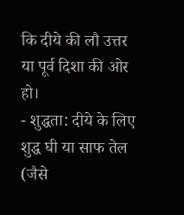कि दीये की लौ उत्तर या पूर्व दिशा की ओर हो।
- शुद्धता: दीये के लिए शुद्ध घी या साफ तेल (जैसे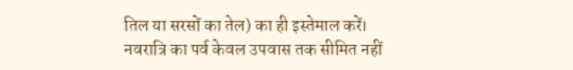तिल या सरसों का तेल) का ही इस्तेमाल करें।
नवरात्रि का पर्व केवल उपवास तक सीमित नहीं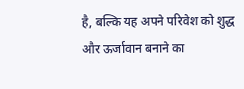है, बल्कि यह अपने परिवेश को शुद्ध और ऊर्जावान बनाने का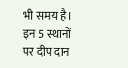भी समय है। इन 5 स्थानों पर दीप दान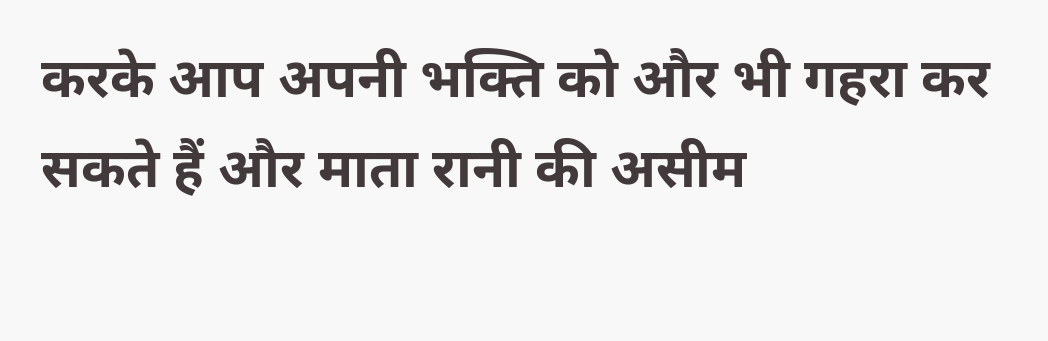करके आप अपनी भक्ति को और भी गहरा कर सकते हैं और माता रानी की असीम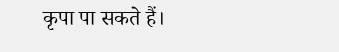कृपा पा सकते हैं।